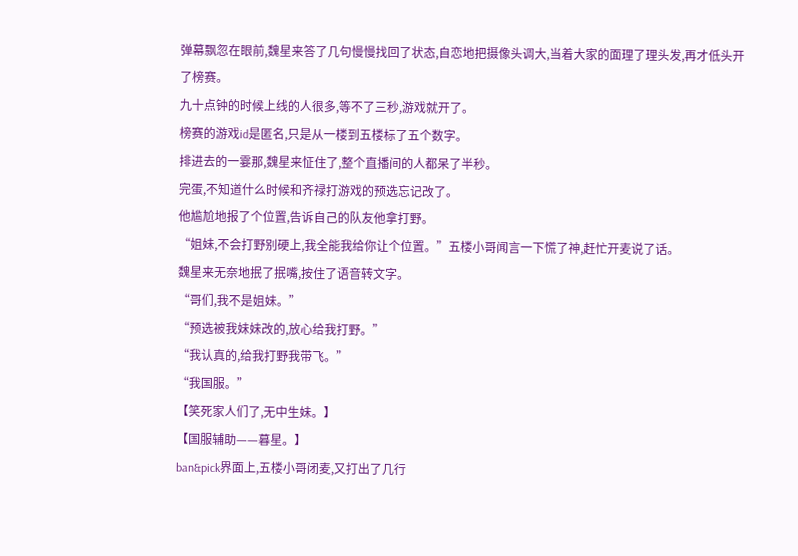弹幕飘忽在眼前,魏星来答了几句慢慢找回了状态,自恋地把摄像头调大,当着大家的面理了理头发,再才低头开了榜赛。
九十点钟的时候上线的人很多,等不了三秒,游戏就开了。
榜赛的游戏id是匿名,只是从一楼到五楼标了五个数字。
排进去的一霎那,魏星来怔住了,整个直播间的人都呆了半秒。
完蛋,不知道什么时候和齐禄打游戏的预选忘记改了。
他尴尬地报了个位置,告诉自己的队友他拿打野。
“姐妹,不会打野别硬上,我全能我给你让个位置。”五楼小哥闻言一下慌了神,赶忙开麦说了话。
魏星来无奈地抿了抿嘴,按住了语音转文字。
“哥们,我不是姐妹。”
“预选被我妹妹改的,放心给我打野。”
“我认真的,给我打野我带飞。”
“我国服。”
【笑死家人们了,无中生妹。】
【国服辅助——暮星。】
ban&pick界面上,五楼小哥闭麦,又打出了几行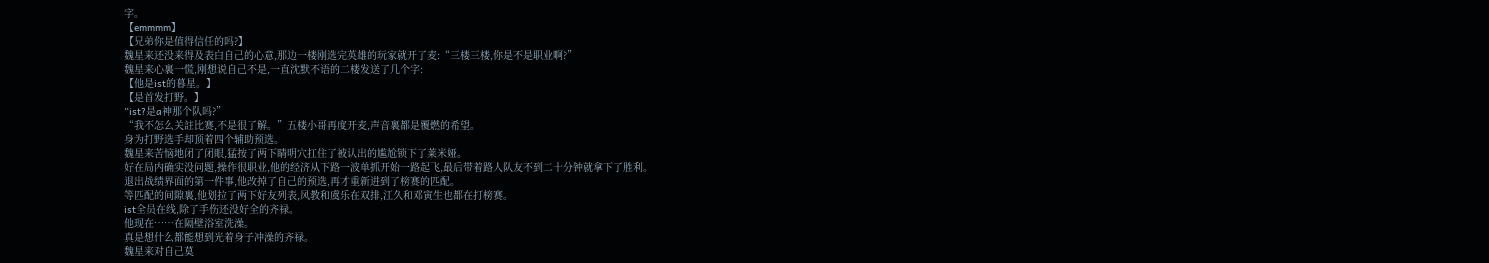字。
【emmmm】
【兄弟你是值得信任的吗?】
魏星来还没来得及表白自己的心意,那边一楼刚选完英雄的玩家就开了麦:“三楼三楼,你是不是职业啊?”
魏星来心裏一慌,刚想说自己不是,一直沈默不语的二楼发送了几个字:
【他是ist的暮星。】
【是首发打野。】
“ist?是a神那个队吗?”
“我不怎么关註比赛,不是很了解。”五楼小哥再度开麦,声音裏都是覆燃的希望。
身为打野选手却顶着四个辅助预选。
魏星来苦恼地闭了闭眼,猛按了两下睛明穴扛住了被认出的尴尬锁下了莱米娅。
好在局内确实没问题,操作很职业,他的经济从下路一波单抓开始一路起飞,最后带着路人队友不到二十分钟就拿下了胜利。
退出战绩界面的第一件事,他改掉了自己的预选,再才重新进到了榜赛的匹配。
等匹配的间隙裏,他划拉了两下好友列表,风教和虞乐在双排,江久和邓寅生也都在打榜赛。
ist全员在线,除了手伤还没好全的齐禄。
他现在……在隔壁浴室洗澡。
真是想什么都能想到光着身子冲澡的齐禄。
魏星来对自己莫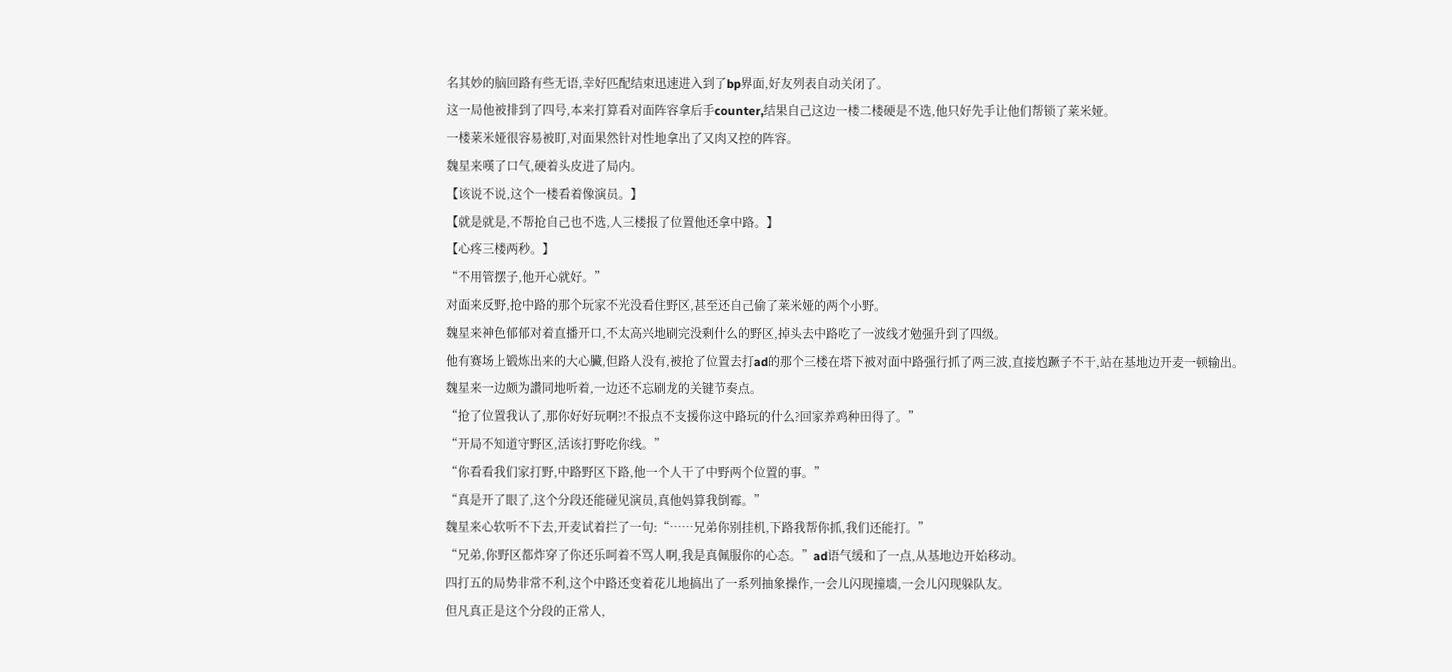名其妙的脑回路有些无语,幸好匹配结束迅速进入到了bp界面,好友列表自动关闭了。
这一局他被排到了四号,本来打算看对面阵容拿后手counter,结果自己这边一楼二楼硬是不选,他只好先手让他们帮锁了莱米娅。
一楼莱米娅很容易被盯,对面果然针对性地拿出了又肉又控的阵容。
魏星来嘆了口气,硬着头皮进了局内。
【该说不说,这个一楼看着像演员。】
【就是就是,不帮抢自己也不选,人三楼报了位置他还拿中路。】
【心疼三楼两秒。】
“不用管摆子,他开心就好。”
对面来反野,抢中路的那个玩家不光没看住野区,甚至还自己偷了莱米娅的两个小野。
魏星来神色郁郁对着直播开口,不太高兴地刷完没剩什么的野区,掉头去中路吃了一波线才勉强升到了四级。
他有赛场上锻炼出来的大心臟,但路人没有,被抢了位置去打ad的那个三楼在塔下被对面中路强行抓了两三波,直接尥蹶子不干,站在基地边开麦一顿输出。
魏星来一边颇为讚同地听着,一边还不忘刷龙的关键节奏点。
“抢了位置我认了,那你好好玩啊?!不报点不支援你这中路玩的什么?回家养鸡种田得了。”
“开局不知道守野区,活该打野吃你线。”
“你看看我们家打野,中路野区下路,他一个人干了中野两个位置的事。”
“真是开了眼了,这个分段还能碰见演员,真他妈算我倒霉。”
魏星来心软听不下去,开麦试着拦了一句:“……兄弟你别挂机,下路我帮你抓,我们还能打。”
“兄弟,你野区都炸穿了你还乐呵着不骂人啊,我是真佩服你的心态。”ad语气缓和了一点,从基地边开始移动。
四打五的局势非常不利,这个中路还变着花儿地搞出了一系列抽象操作,一会儿闪现撞墻,一会儿闪现躲队友。
但凡真正是这个分段的正常人,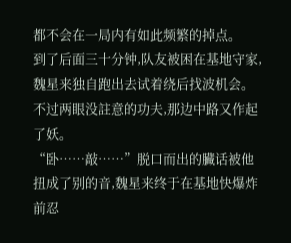都不会在一局内有如此频繁的掉点。
到了后面三十分钟,队友被困在基地守家,魏星来独自跑出去试着绕后找波机会。
不过两眼没註意的功夫,那边中路又作起了妖。
“卧……敲……”脱口而出的臟话被他扭成了别的音,魏星来终于在基地快爆炸前忍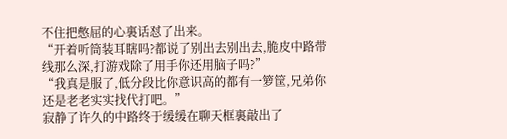不住把憋屈的心裏话怼了出来。
“开着听筒装耳瞎吗?都说了别出去别出去,脆皮中路带线那么深,打游戏除了用手你还用脑子吗?”
“我真是服了,低分段比你意识高的都有一箩筐,兄弟你还是老老实实找代打吧。”
寂静了许久的中路终于缓缓在聊天框裏敲出了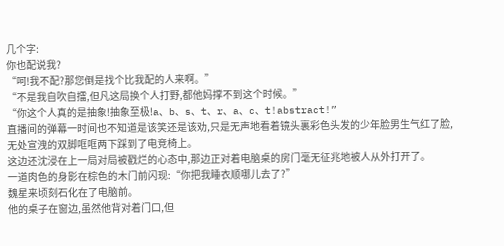几个字:
你也配说我?
“呵!我不配?那您倒是找个比我配的人来啊。”
“不是我自吹自擂,但凡这局换个人打野,都他妈撑不到这个时候。”
“你这个人真的是抽象!抽象至极!a、b、s、t、r、a、c、t!abstract!”
直播间的弹幕一时间也不知道是该笑还是该劝,只是无声地看着镜头裏彩色头发的少年脸男生气红了脸,无处宣洩的双脚哐哐两下踩到了电竞椅上。
这边还沈浸在上一局对局被戳烂的心态中,那边正对着电脑桌的房门毫无征兆地被人从外打开了。
一道肉色的身影在棕色的木门前闪现:“你把我睡衣顺哪儿去了?”
魏星来顷刻石化在了电脑前。
他的桌子在窗边,虽然他背对着门口,但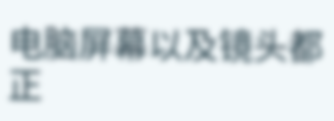电脑屏幕以及镜头都正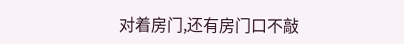对着房门,还有房门口不敲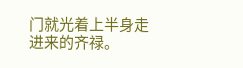门就光着上半身走进来的齐禄。